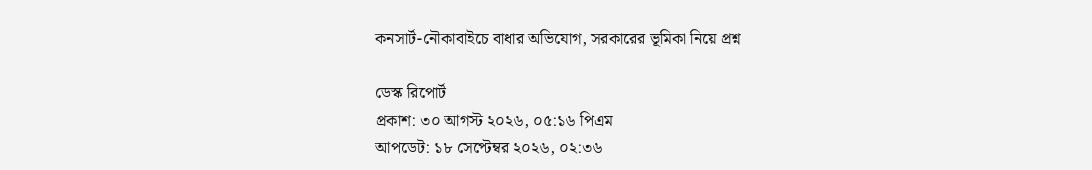কনসার্ট-নৌকাবাইচে বাধার অভিযোগ, সরকারের ভূমিকা নিয়ে প্রশ্ন

ডেস্ক রিপোর্ট
প্রকাশ: ৩০ আগস্ট ২০২৬, ০৫:১৬ পিএম
আপডেট: ১৮ সেপ্টেম্বর ২০২৬, ০২:৩৬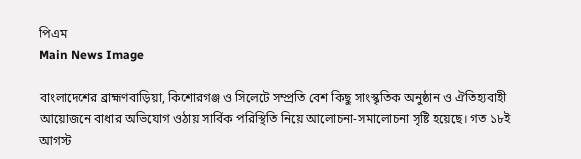পিএম
Main News Image

বাংলাদেশের ব্রাহ্মণবাড়িয়া, কিশোরগঞ্জ ও সিলেটে সম্প্রতি বেশ কিছু সাংস্কৃতিক অনুষ্ঠান ও ঐতিহ্যবাহী আয়োজনে বাধার অভিযোগ ওঠায় সার্বিক পরিস্থিতি নিয়ে আলোচনা-সমালোচনা সৃষ্টি হয়েছে। গত ১৮ই আগস্ট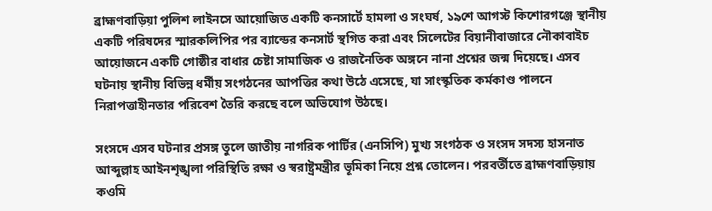ব্রাহ্মণবাড়িয়া পুলিশ লাইনসে আয়োজিত একটি কনসার্টে হামলা ও সংঘর্ষ, ১৯শে আগস্ট কিশোরগঞ্জে স্থানীয় একটি পরিষদের স্মারকলিপির পর ব্যান্ডের কনসার্ট স্থগিত করা এবং সিলেটের বিয়ানীবাজারে নৌকাবাইচ আয়োজনে একটি গোষ্ঠীর বাধার চেষ্টা সামাজিক ও রাজনৈতিক অঙ্গনে নানা প্রশ্নের জন্ম দিয়েছে। এসব ঘটনায় স্থানীয় বিভিন্ন ধর্মীয় সংগঠনের আপত্তির কথা উঠে এসেছে, যা সাংস্কৃতিক কর্মকাণ্ড পালনে নিরাপত্তাহীনতার পরিবেশ তৈরি করছে বলে অভিযোগ উঠছে।

সংসদে এসব ঘটনার প্রসঙ্গ তুলে জাতীয় নাগরিক পার্টির (এনসিপি) মুখ্য সংগঠক ও সংসদ সদস্য হাসনাত আব্দুল্লাহ আইনশৃঙ্খলা পরিস্থিতি রক্ষা ও স্বরাষ্ট্রমন্ত্রীর ভূমিকা নিয়ে প্রশ্ন তোলেন। পরবর্তীতে ব্রাহ্মণবাড়িয়ায় কওমি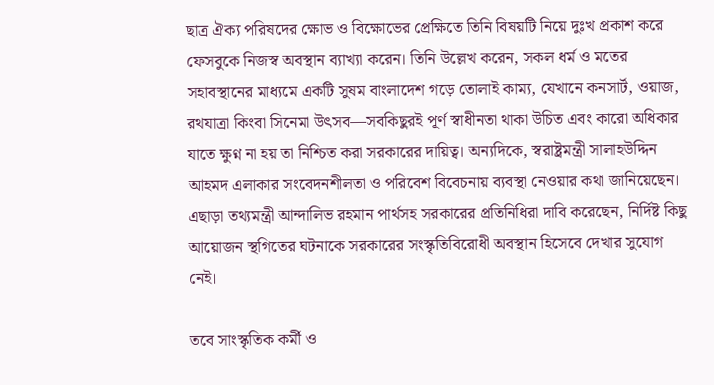ছাত্র ঐক্য পরিষদের ক্ষোভ ও বিক্ষোভের প্রেক্ষিতে তিনি বিষয়টি নিয়ে দুঃখ প্রকাশ করে ফেসবুকে নিজস্ব অবস্থান ব্যাখ্যা করেন। তিনি উল্লেখ করেন, সকল ধর্ম ও মতের সহাবস্থানের মাধ্যমে একটি সুষম বাংলাদেশ গড়ে তোলাই কাম্য, যেখানে কনসার্ট, ওয়াজ, রথযাত্রা কিংবা সিনেমা উৎসব—সবকিছুরই পূর্ণ স্বাধীনতা থাকা উচিত এবং কারো অধিকার যাতে ক্ষুণ্ন না হয় তা নিশ্চিত করা সরকারের দায়িত্ব। অন্যদিকে, স্বরাষ্ট্রমন্ত্রী সালাহউদ্দিন আহমদ এলাকার সংবেদনশীলতা ও পরিবেশ বিবেচনায় ব্যবস্থা নেওয়ার কথা জানিয়েছেন। এছাড়া তথ্যমন্ত্রী আন্দালিভ রহমান পার্থসহ সরকারের প্রতিনিধিরা দাবি করেছেন, নির্দিষ্ট কিছু আয়োজন স্থগিতের ঘটনাকে সরকারের সংস্কৃতিবিরোধী অবস্থান হিসেবে দেখার সুযোগ নেই।

তবে সাংস্কৃতিক কর্মী ও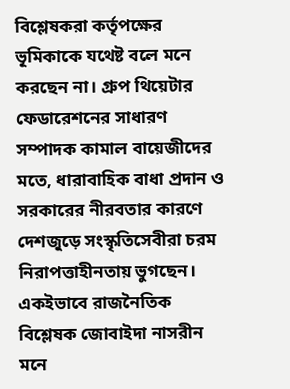বিশ্লেষকরা কর্তৃপক্ষের ভূমিকাকে যথেষ্ট বলে মনে করছেন না। গ্রুপ থিয়েটার ফেডারেশনের সাধারণ সম্পাদক কামাল বায়েজীদের মতে, ধারাবাহিক বাধা প্রদান ও সরকারের নীরবতার কারণে দেশজুড়ে সংস্কৃতিসেবীরা চরম নিরাপত্তাহীনতায় ভুগছেন। একইভাবে রাজনৈতিক বিশ্লেষক জোবাইদা নাসরীন মনে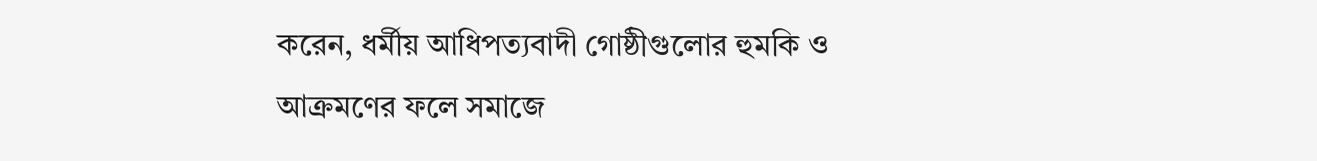করেন, ধর্মীয় আধিপত্যবাদী গোষ্ঠীগুলোর হুমকি ও আক্রমণের ফলে সমাজে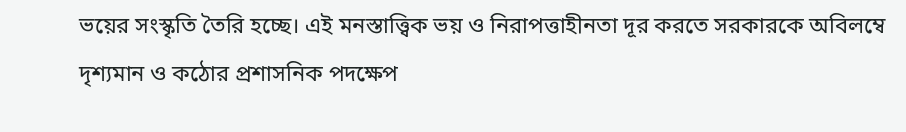ভয়ের সংস্কৃতি তৈরি হচ্ছে। এই মনস্তাত্ত্বিক ভয় ও নিরাপত্তাহীনতা দূর করতে সরকারকে অবিলম্বে দৃশ্যমান ও কঠোর প্রশাসনিক পদক্ষেপ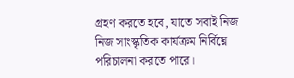গ্রহণ করতে হবে, যাতে সবাই নিজ নিজ সাংস্কৃতিক কার্যক্রম নির্বিঘ্নে পরিচালনা করতে পারে।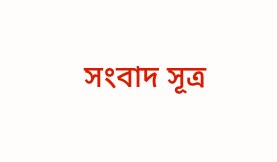সংবাদ সূত্র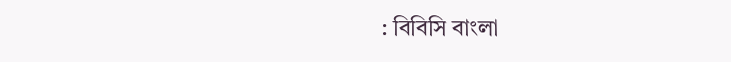: বিবিসি বাংলা